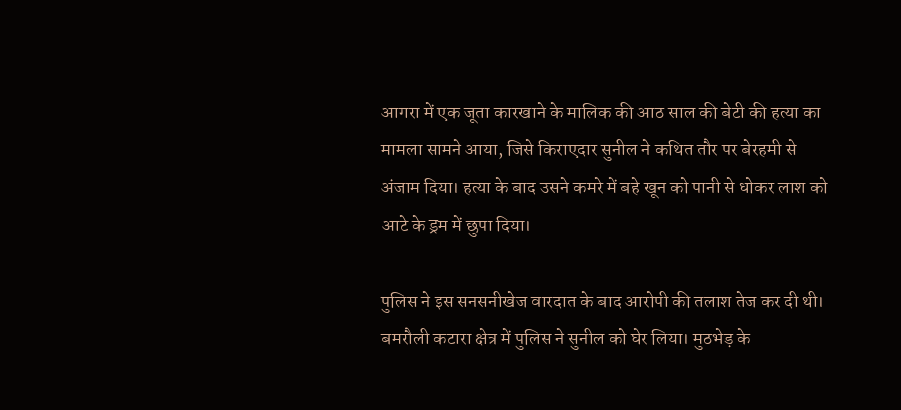आगरा में एक जूता कारखाने के मालिक की आठ साल की बेटी की हत्या का मामला सामने आया, जिसे किराएदार सुनील ने कथित तौर पर बेरहमी से अंजाम दिया। हत्या के बाद उसने कमरे में बहे खून को पानी से धोकर लाश को आटे के ड्रम में छुपा दिया।

पुलिस ने इस सनसनीखेज वारदात के बाद आरोपी की तलाश तेज कर दी थी। बमरौली कटारा क्षेत्र में पुलिस ने सुनील को घेर लिया। मुठभेड़ के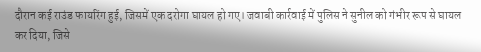दौरान कई राउंड फायरिंग हुई, जिसमें एक दरोगा घायल हो गए। जवाबी कार्रवाई में पुलिस ने सुनील को गंभीर रूप से घायल कर दिया, जिसे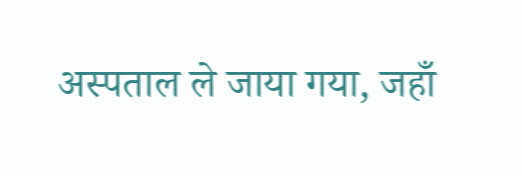अस्पताल ले जाया गया, जहाँ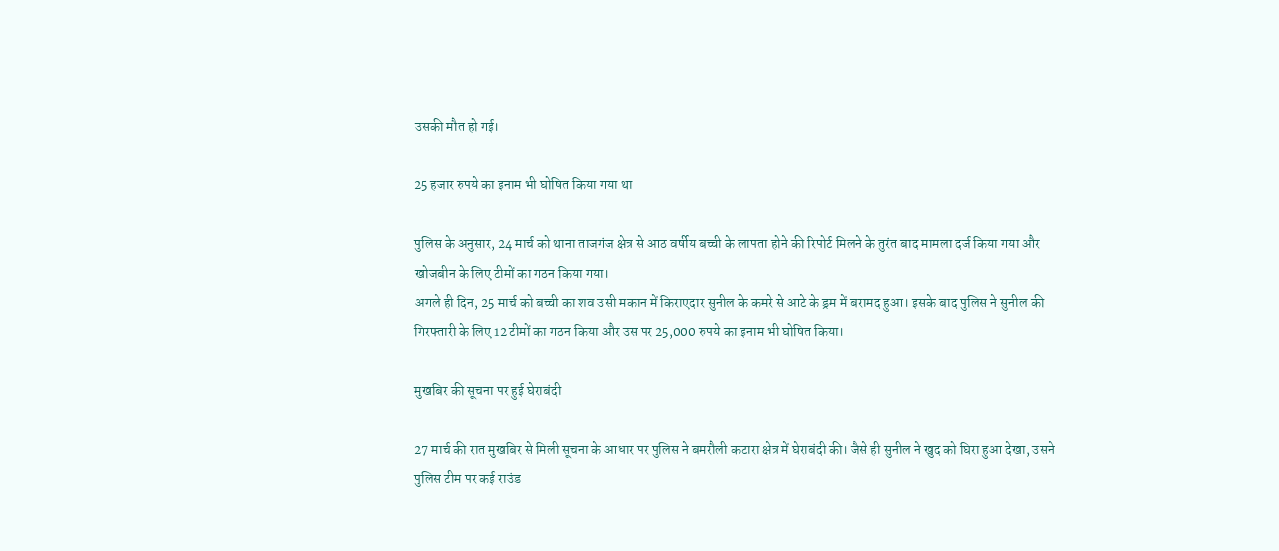उसकी मौत हो गई।

25 हजार रुपये का इनाम भी घोषित किया गया था

पुलिस के अनुसार, 24 मार्च को थाना ताजगंज क्षेत्र से आठ वर्षीय बच्ची के लापता होने की रिपोर्ट मिलने के तुरंत बाद मामला दर्ज किया गया और खोजबीन के लिए टीमों का गठन किया गया।
अगले ही दिन, 25 मार्च को बच्ची का शव उसी मकान में किराएदार सुनील के कमरे से आटे के ड्रम में बरामद हुआ। इसके बाद पुलिस ने सुनील की गिरफ्तारी के लिए 12 टीमों का गठन किया और उस पर 25,000 रुपये का इनाम भी घोषित किया।

मुखबिर की सूचना पर हुई घेराबंदी

27 मार्च की रात मुखबिर से मिली सूचना के आधार पर पुलिस ने बमरौली कटारा क्षेत्र में घेराबंदी की। जैसे ही सुनील ने खुद को घिरा हुआ देखा, उसने पुलिस टीम पर कई राउंड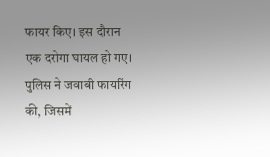फायर किए। इस दौरान एक दरोगा घायल हो गए। पुलिस ने जवाबी फायरिंग की, जिसमें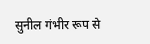सुनील गंभीर रूप से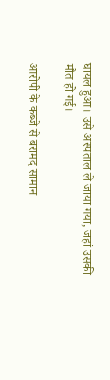घायल हुआ। उसे अस्पताल ले जाया गया, जहां उसकी मौत हो गई।

आरोपी के कब्जे से बरामद सामान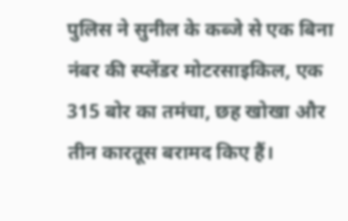पुलिस ने सुनील के कब्जे से एक बिना नंबर की स्प्लेंडर मोटरसाइकिल, एक 315 बोर का तमंचा, छह खोखा और तीन कारतूस बरामद किए हैं।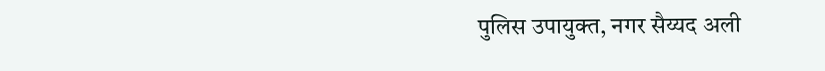पुलिस उपायुक्त, नगर सैय्यद अली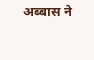अब्बास ने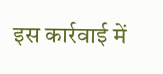इस कार्रवाई में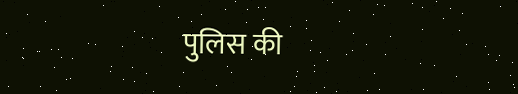पुलिस की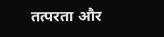तत्परता और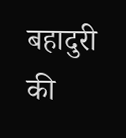बहादुरी की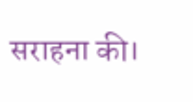सराहना की।